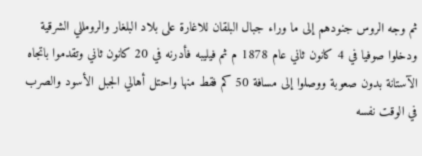ثم وجه الروس جنودهم إلى ما وراء جبال البلقان للاغارة على بلاد البلغار والرومللي الشرقية
ودخلوا صوفيا في 4 كانون ثاني عام 1878 م ثم فيليبه فأدرنه في 20 كانون ثاني وتقدموا باتجاه الآستانة بدون صعوبة ووصلوا إلى مسافة 50 كم فقط منها واحتل أهالي الجبل الأسود والصرب في الوقت نفسه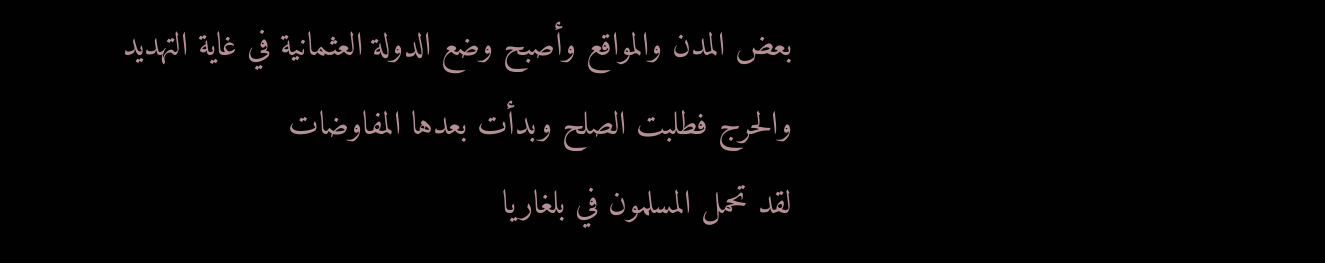بعض المدن والمواقع وأصبح وضع الدولة العثمانية في غاية التهديد والحرج فطلبت الصلح وبدأت بعدها المفاوضات
لقد تحمل المسلمون في بلغاريا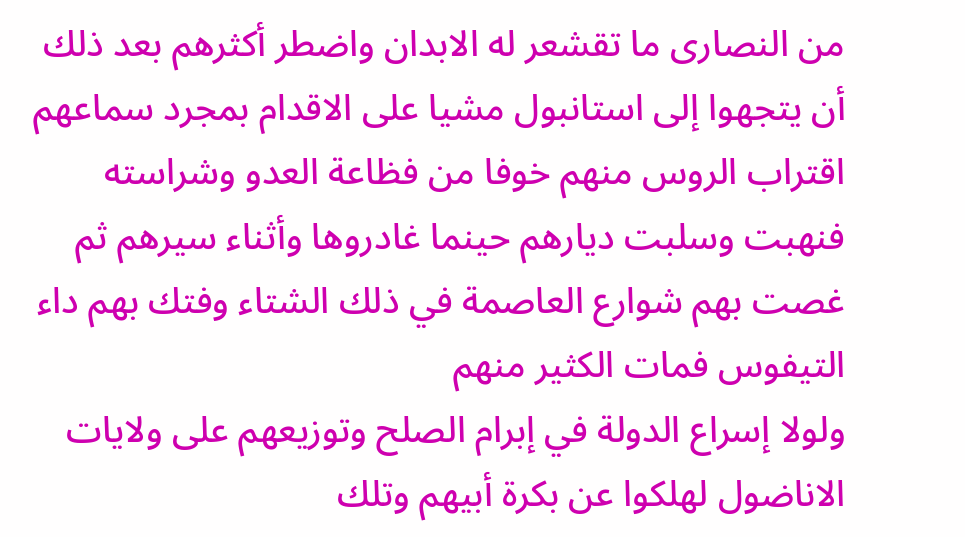من النصارى ما تقشعر له الابدان واضطر أكثرهم بعد ذلك أن يتجهوا إلى استانبول مشيا على الاقدام بمجرد سماعهم اقتراب الروس منهم خوفا من فظاعة العدو وشراسته فنهبت وسلبت ديارهم حينما غادروها وأثناء سيرهم ثم غصت بهم شوارع العاصمة في ذلك الشتاء وفتك بهم داء التيفوس فمات الكثير منهم
ولولا إسراع الدولة في إبرام الصلح وتوزيعهم على ولايات الاناضول لهلكوا عن بكرة أبيهم وتلك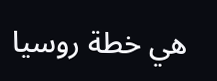هي خطة روسيا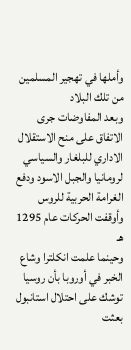وأملها في تهجير المسلمين من تلك البلاد
وبعد المفاوضات جرى الاتفاق على منح الاستقلال الاداري للبلغار والسياسي لرومانيا والجبل الاسود ودفع الغرامة الحربية للروس وأوقفت الحركات عام 1295 هـ
وحينما علمت انكلترا وشاع الخبر في أوروبا بأن روسيا توشك على احتلال استانبول بعثت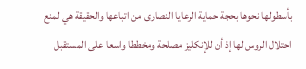بأسطولها نحوها بحجة حماية الرعايا النصارى من اتباعها والحقيقة هي لمنع احتلال الروس لها إذ أن للإنكليز مصلحة ومخططا واسعا على المستقبل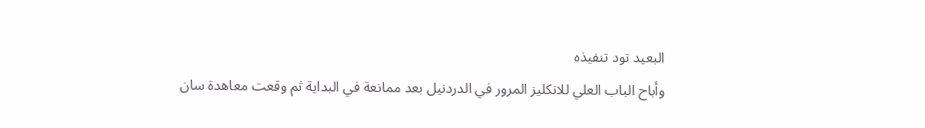البعيد تود تنفيذه
وأباح الباب العلي للانكليز المرور في الدردنيل بعد ممانعة في البداية ثم وقعت معاهدة سان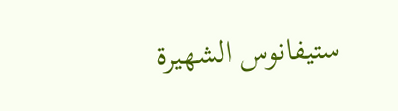ستيفانوس الشهيرة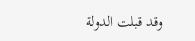وقد قبلت الدولة